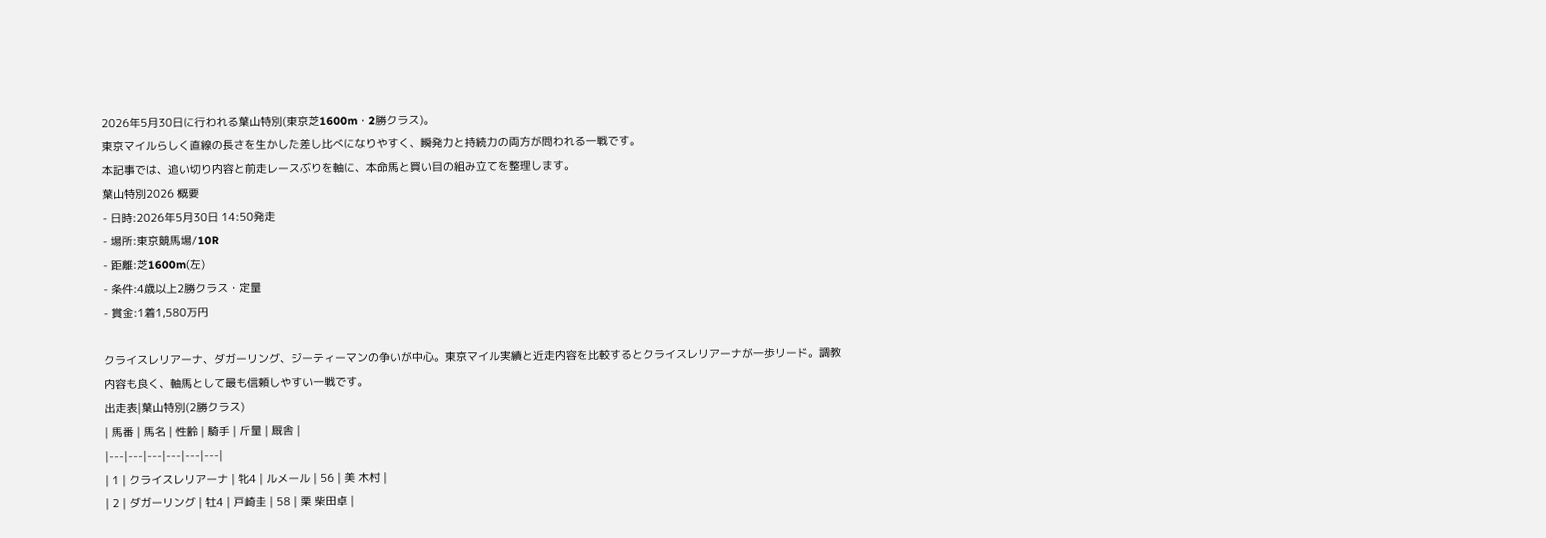2026年5月30日に行われる葉山特別(東京芝1600m・2勝クラス)。
東京マイルらしく直線の長さを生かした差し比べになりやすく、瞬発力と持続力の両方が問われる一戦です。
本記事では、追い切り内容と前走レースぶりを軸に、本命馬と買い目の組み立てを整理します。
葉山特別2026 概要
- 日時:2026年5月30日 14:50発走
- 場所:東京競馬場/10R
- 距離:芝1600m(左)
- 条件:4歳以上2勝クラス・定量
- 賞金:1着1,580万円

クライスレリアーナ、ダガーリング、ジーティーマンの争いが中心。東京マイル実績と近走内容を比較するとクライスレリアーナが一歩リード。調教内容も良く、軸馬として最も信頼しやすい一戦です。
出走表|葉山特別(2勝クラス)
| 馬番 | 馬名 | 性齢 | 騎手 | 斤量 | 厩舎 |
|---|---|---|---|---|---|
| 1 | クライスレリアーナ | 牝4 | ルメール | 56 | 美 木村 |
| 2 | ダガーリング | 牡4 | 戸崎圭 | 58 | 栗 柴田卓 |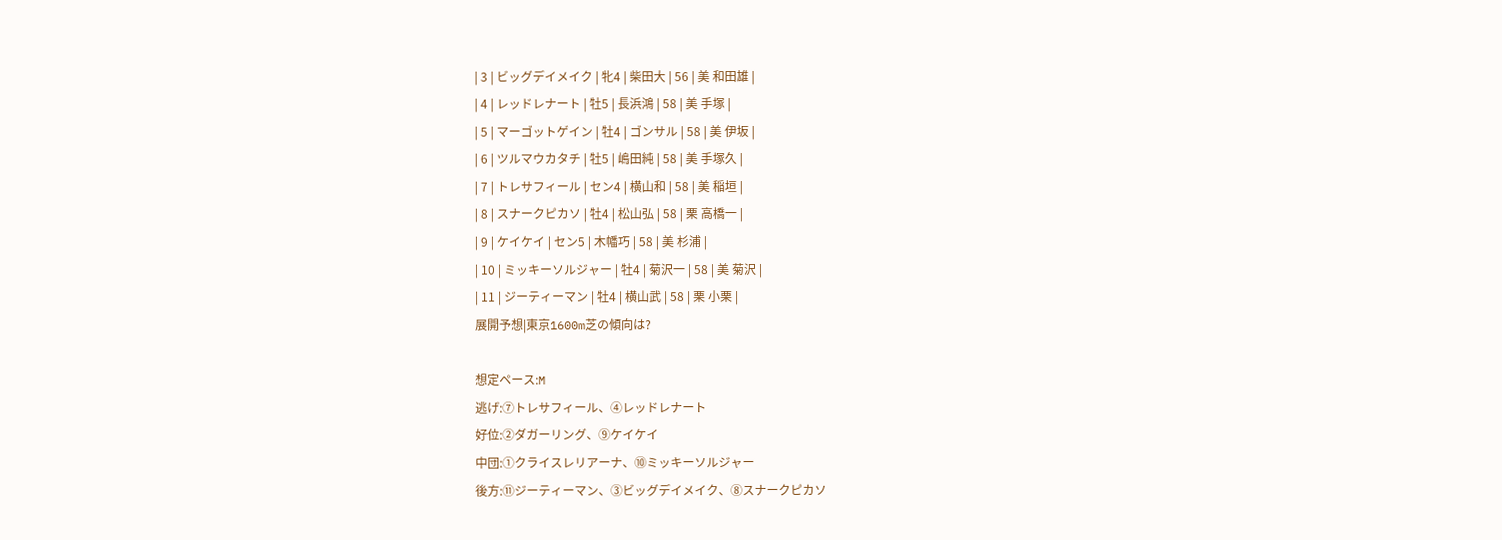| 3 | ビッグデイメイク | 牝4 | 柴田大 | 56 | 美 和田雄 |
| 4 | レッドレナート | 牡5 | 長浜鴻 | 58 | 美 手塚 |
| 5 | マーゴットゲイン | 牡4 | ゴンサル | 58 | 美 伊坂 |
| 6 | ツルマウカタチ | 牡5 | 嶋田純 | 58 | 美 手塚久 |
| 7 | トレサフィール | セン4 | 横山和 | 58 | 美 稲垣 |
| 8 | スナークピカソ | 牡4 | 松山弘 | 58 | 栗 高橋一 |
| 9 | ケイケイ | セン5 | 木幡巧 | 58 | 美 杉浦 |
| 10 | ミッキーソルジャー | 牡4 | 菊沢一 | 58 | 美 菊沢 |
| 11 | ジーティーマン | 牡4 | 横山武 | 58 | 栗 小栗 |
展開予想|東京1600m芝の傾向は?

想定ペース:M
逃げ:⑦トレサフィール、④レッドレナート
好位:②ダガーリング、⑨ケイケイ
中団:①クライスレリアーナ、⑩ミッキーソルジャー
後方:⑪ジーティーマン、③ビッグデイメイク、⑧スナークピカソ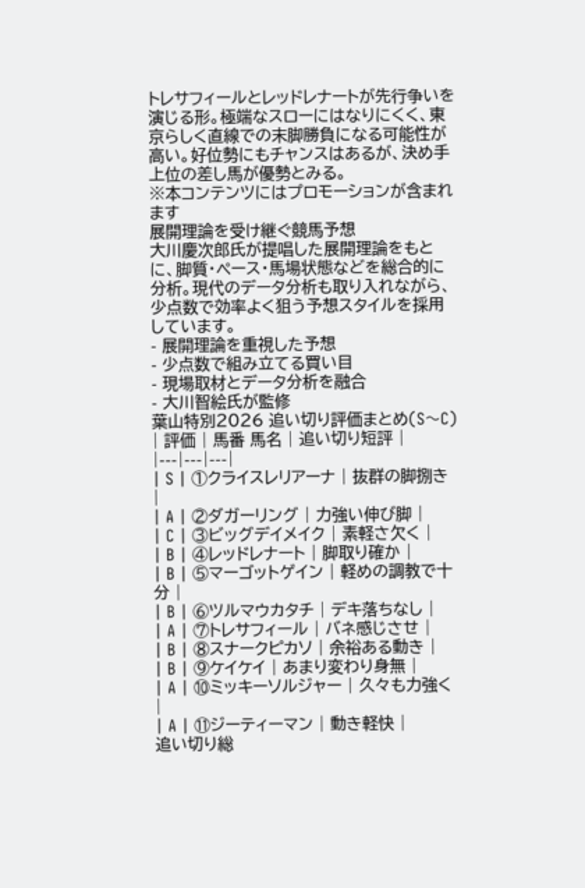トレサフィールとレッドレナートが先行争いを演じる形。極端なスローにはなりにくく、東京らしく直線での末脚勝負になる可能性が高い。好位勢にもチャンスはあるが、決め手上位の差し馬が優勢とみる。
※本コンテンツにはプロモーションが含まれます
展開理論を受け継ぐ競馬予想
大川慶次郎氏が提唱した展開理論をもとに、脚質・ペース・馬場状態などを総合的に分析。現代のデータ分析も取り入れながら、少点数で効率よく狙う予想スタイルを採用しています。
- 展開理論を重視した予想
- 少点数で組み立てる買い目
- 現場取材とデータ分析を融合
- 大川智絵氏が監修
葉山特別2026 追い切り評価まとめ(S〜C)
| 評価 | 馬番 馬名 | 追い切り短評 |
|---|---|---|
| S | ①クライスレリアーナ | 抜群の脚捌き |
| A | ②ダガーリング | 力強い伸び脚 |
| C | ③ビッグデイメイク | 素軽さ欠く |
| B | ④レッドレナート | 脚取り確か |
| B | ⑤マーゴットゲイン | 軽めの調教で十分 |
| B | ⑥ツルマウカタチ | デキ落ちなし |
| A | ⑦トレサフィール | バネ感じさせ |
| B | ⑧スナークピカソ | 余裕ある動き |
| B | ⑨ケイケイ | あまり変わり身無 |
| A | ⑩ミッキーソルジャー | 久々も力強く |
| A | ⑪ジーティーマン | 動き軽快 |
追い切り総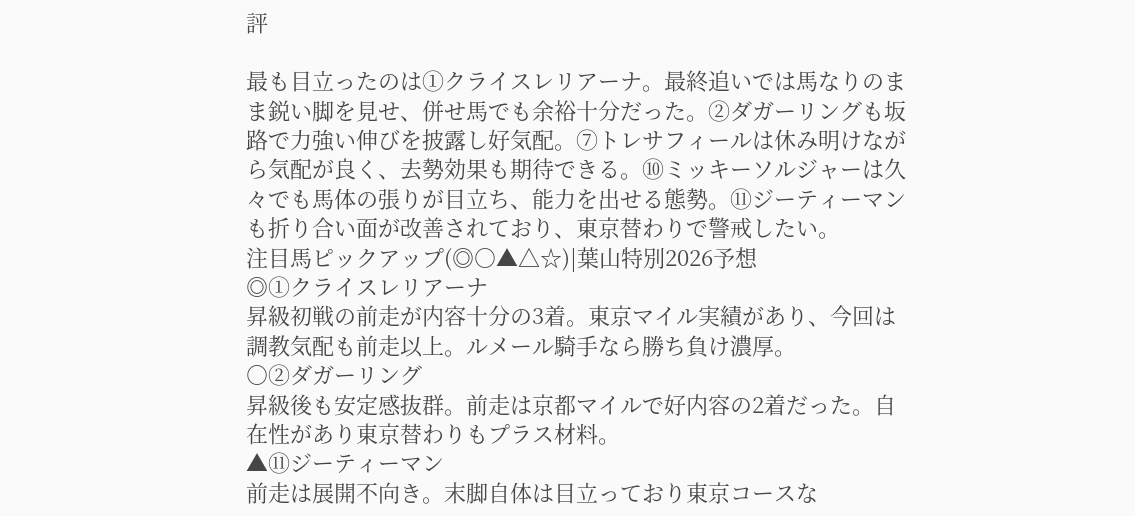評

最も目立ったのは①クライスレリアーナ。最終追いでは馬なりのまま鋭い脚を見せ、併せ馬でも余裕十分だった。②ダガーリングも坂路で力強い伸びを披露し好気配。⑦トレサフィールは休み明けながら気配が良く、去勢効果も期待できる。⑩ミッキーソルジャーは久々でも馬体の張りが目立ち、能力を出せる態勢。⑪ジーティーマンも折り合い面が改善されており、東京替わりで警戒したい。
注目馬ピックアップ(◎○▲△☆)|葉山特別2026予想
◎①クライスレリアーナ
昇級初戦の前走が内容十分の3着。東京マイル実績があり、今回は調教気配も前走以上。ルメール騎手なら勝ち負け濃厚。
○②ダガーリング
昇級後も安定感抜群。前走は京都マイルで好内容の2着だった。自在性があり東京替わりもプラス材料。
▲⑪ジーティーマン
前走は展開不向き。末脚自体は目立っており東京コースな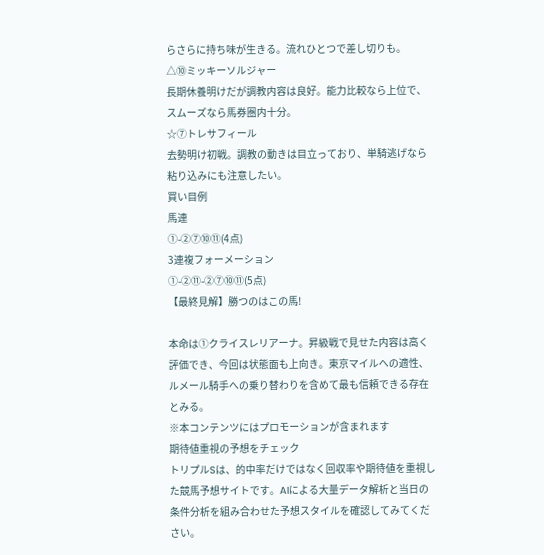らさらに持ち味が生きる。流れひとつで差し切りも。
△⑩ミッキーソルジャー
長期休養明けだが調教内容は良好。能力比較なら上位で、スムーズなら馬券圏内十分。
☆⑦トレサフィール
去勢明け初戦。調教の動きは目立っており、単騎逃げなら粘り込みにも注意したい。
買い目例
馬連
①-②⑦⑩⑪(4点)
3連複フォーメーション
①-②⑪-②⑦⑩⑪(5点)
【最終見解】勝つのはこの馬!

本命は①クライスレリアーナ。昇級戦で見せた内容は高く評価でき、今回は状態面も上向き。東京マイルへの適性、ルメール騎手への乗り替わりを含めて最も信頼できる存在とみる。
※本コンテンツにはプロモーションが含まれます
期待値重視の予想をチェック
トリプルSは、的中率だけではなく回収率や期待値を重視した競馬予想サイトです。AIによる大量データ解析と当日の条件分析を組み合わせた予想スタイルを確認してみてください。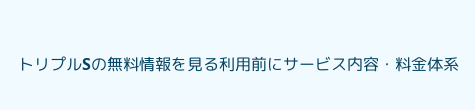トリプルSの無料情報を見る利用前にサービス内容・料金体系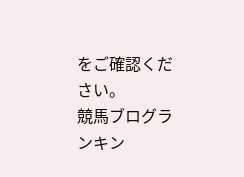をご確認ください。
競馬ブログランキン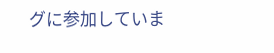グに参加していま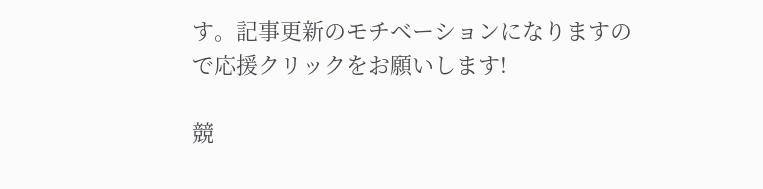す。記事更新のモチベーションになりますので応援クリックをお願いします!

競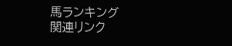馬ランキング
関連リンク